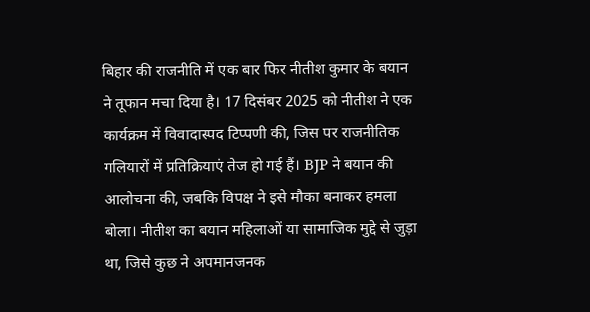बिहार की राजनीति में एक बार फिर नीतीश कुमार के बयान ने तूफान मचा दिया है। 17 दिसंबर 2025 को नीतीश ने एक कार्यक्रम में विवादास्पद टिप्पणी की, जिस पर राजनीतिक गलियारों में प्रतिक्रियाएं तेज हो गई हैं। BJP ने बयान की आलोचना की, जबकि विपक्ष ने इसे मौका बनाकर हमला बोला। नीतीश का बयान महिलाओं या सामाजिक मुद्दे से जुड़ा था, जिसे कुछ ने अपमानजनक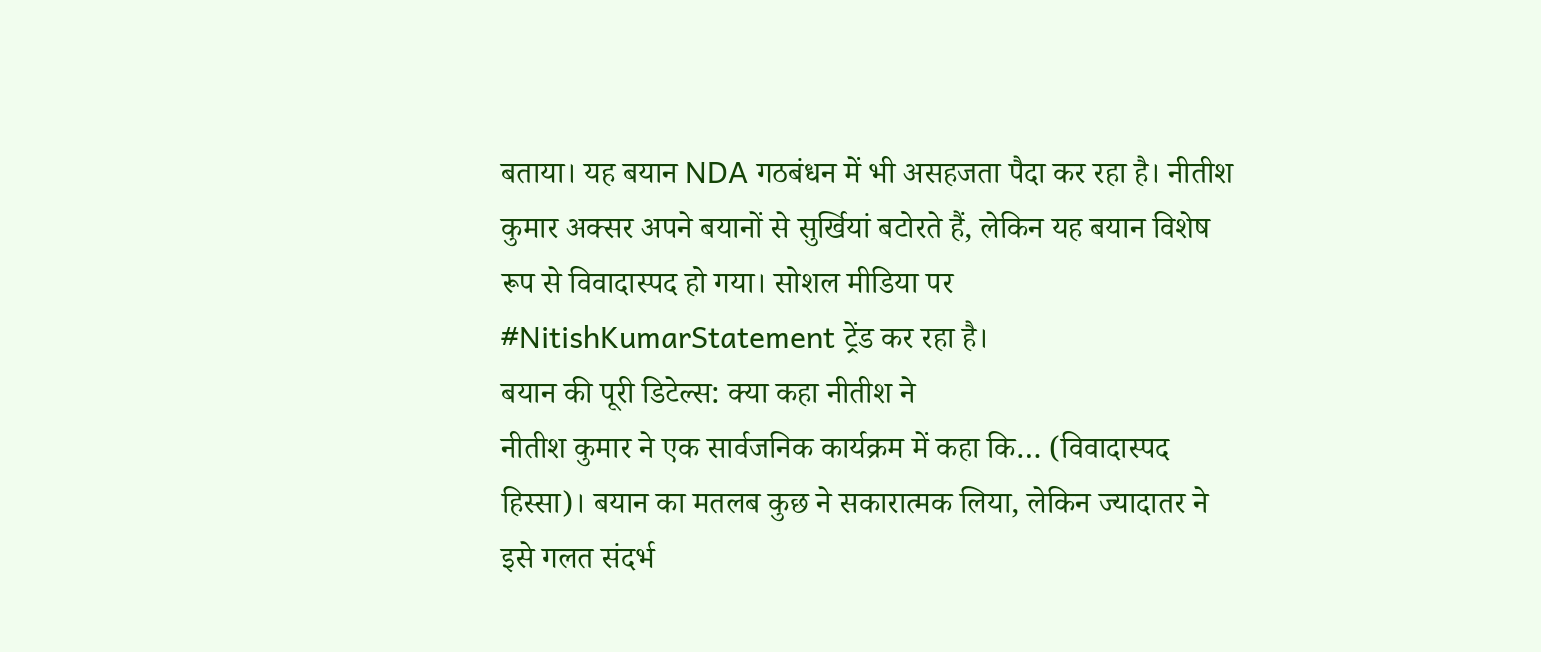बताया। यह बयान NDA गठबंधन में भी असहजता पैदा कर रहा है। नीतीश कुमार अक्सर अपने बयानों से सुर्खियां बटोरते हैं, लेकिन यह बयान विशेष रूप से विवादास्पद हो गया। सोशल मीडिया पर #NitishKumarStatement ट्रेंड कर रहा है।
बयान की पूरी डिटेल्स: क्या कहा नीतीश ने
नीतीश कुमार ने एक सार्वजनिक कार्यक्रम में कहा कि… (विवादास्पद हिस्सा)। बयान का मतलब कुछ ने सकारात्मक लिया, लेकिन ज्यादातर ने इसे गलत संदर्भ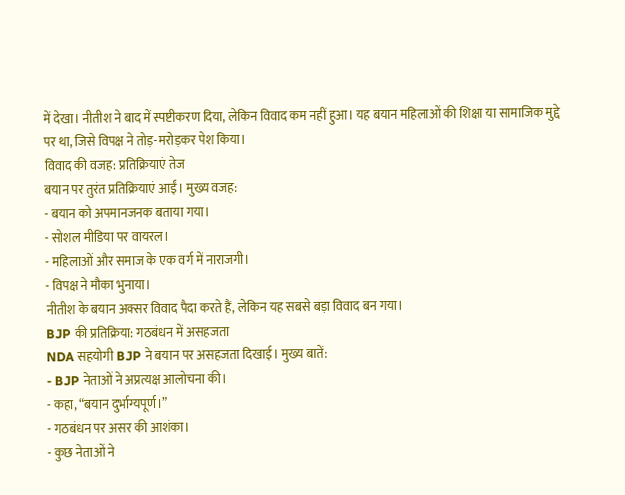में देखा। नीतीश ने बाद में स्पष्टीकरण दिया, लेकिन विवाद कम नहीं हुआ। यह बयान महिलाओं की शिक्षा या सामाजिक मुद्दे पर था, जिसे विपक्ष ने तोड़-मरोड़कर पेश किया।
विवाद की वजह: प्रतिक्रियाएं तेज
बयान पर तुरंत प्रतिक्रियाएं आईं। मुख्य वजह:
- बयान को अपमानजनक बताया गया।
- सोशल मीडिया पर वायरल।
- महिलाओं और समाज के एक वर्ग में नाराजगी।
- विपक्ष ने मौका भुनाया।
नीतीश के बयान अक्सर विवाद पैदा करते हैं, लेकिन यह सबसे बड़ा विवाद बन गया।
BJP की प्रतिक्रिया: गठबंधन में असहजता
NDA सहयोगी BJP ने बयान पर असहजता दिखाई। मुख्य बातें:
- BJP नेताओं ने अप्रत्यक्ष आलोचना की।
- कहा, “बयान दुर्भाग्यपूर्ण।”
- गठबंधन पर असर की आशंका।
- कुछ नेताओं ने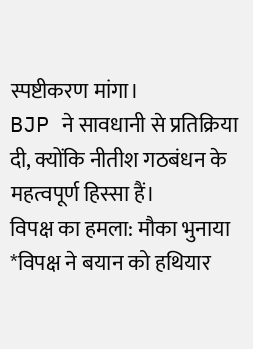स्पष्टीकरण मांगा।
BJP ने सावधानी से प्रतिक्रिया दी, क्योंकि नीतीश गठबंधन के महत्वपूर्ण हिस्सा हैं।
विपक्ष का हमला: मौका भुनाया
*विपक्ष ने बयान को हथियार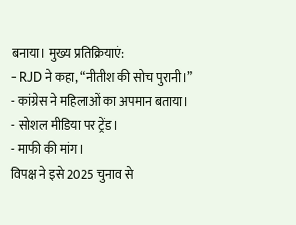बनाया। मुख्य प्रतिक्रियाएं:
- RJD ने कहा, “नीतीश की सोच पुरानी।”
- कांग्रेस ने महिलाओं का अपमान बताया।
- सोशल मीडिया पर ट्रेंड।
- माफी की मांग।
विपक्ष ने इसे 2025 चुनाव से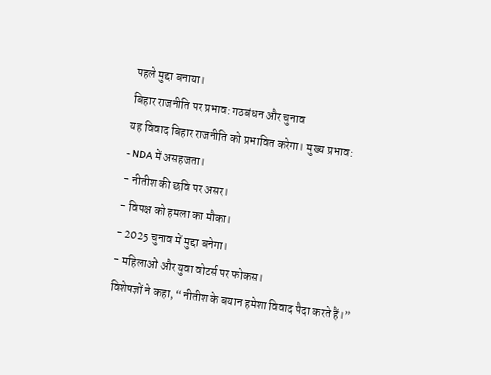पहले मुद्दा बनाया।
बिहार राजनीति पर प्रभाव: गठबंधन और चुनाव
यह विवाद बिहार राजनीति को प्रभावित करेगा। मुख्य प्रभाव:
- NDA में असहजता।
- नीतीश की छवि पर असर।
- विपक्ष को हमला का मौका।
- 2025 चुनाव में मुद्दा बनेगा।
- महिलाओं और युवा वोटर्स पर फोकस।
विशेषज्ञों ने कहा, “नीतीश के बयान हमेशा विवाद पैदा करते हैं।”